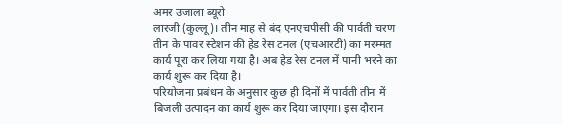अमर उजाला ब्यूरो
लारजी (कुल्लू)। तीन माह से बंद एनएचपीसी की पार्वती चरण तीन के पावर स्टेशन की हेड रेस टनल (एचआरटी) का मरम्मत कार्य पूरा कर लिया गया है। अब हेड रेस टनल में पानी भरने का कार्य शुरू कर दिया है।
परियोजना प्रबंधन के अनुसार कुछ ही दिनों में पार्वती तीन में बिजली उत्पादन का कार्य शुरू कर दिया जाएगा। इस दौरान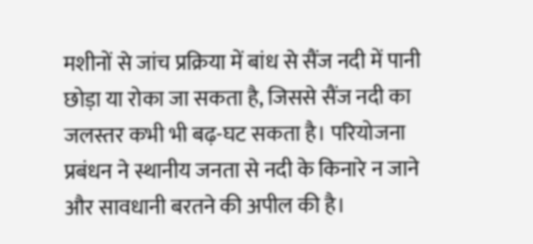मशीनों से जांच प्रक्रिया में बांध से सैंज नदी में पानी छोड़ा या रोका जा सकता है, जिससे सैंज नदी का जलस्तर कभी भी बढ़-घट सकता है। परियोजना प्रबंधन ने स्थानीय जनता से नदी के किनारे न जाने और सावधानी बरतने की अपील की है।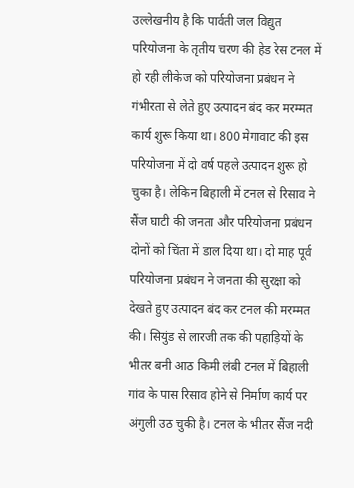उल्लेखनीय है कि पार्वती जल विद्युत परियोजना के तृतीय चरण की हेड रेस टनल में हो रही लीकेज को परियोजना प्रबंधन ने गंभीरता से लेते हुए उत्पादन बंद कर मरम्मत कार्य शुरू किया था। 800 मेगावाट की इस परियोजना में दो वर्ष पहले उत्पादन शुरू हो चुका है। लेकिन बिहाली में टनल से रिसाव ने सैंज घाटी की जनता और परियोजना प्रबंधन दोनों को चिंता में डाल दिया था। दो माह पूर्व परियोजना प्रबंधन ने जनता की सुरक्षा को देखते हुए उत्पादन बंद कर टनल की मरम्मत की। सियुंड से लारजी तक की पहाड़ियों के भीतर बनी आठ किमी लंबी टनल में बिहाली गांव के पास रिसाव होने से निर्माण कार्य पर अंगुली उठ चुकी है। टनल के भीतर सैंज नदी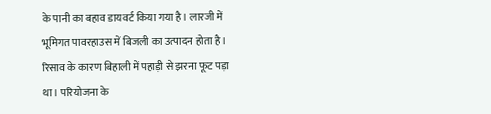के पानी का बहाव डायवर्ट किया गया है। लारजी में भूमिगत पावरहाउस में बिजली का उत्पादन होता है। रिसाव के कारण बिहाली में पहाड़ी से झरना फूट पड़ा था। परियोजना के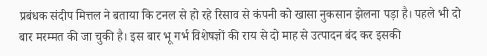प्रबंधक संदीप मित्तल ने बताया कि टनल से हो रहे रिसाव से कंपनी को खासा नुकसान झेलना पड़ा है। पहले भी दो बार मरम्मत की जा चुकी है। इस बार भू गर्भ विशेषज्ञों की राय से दो माह से उत्पादन बंद कर इसकी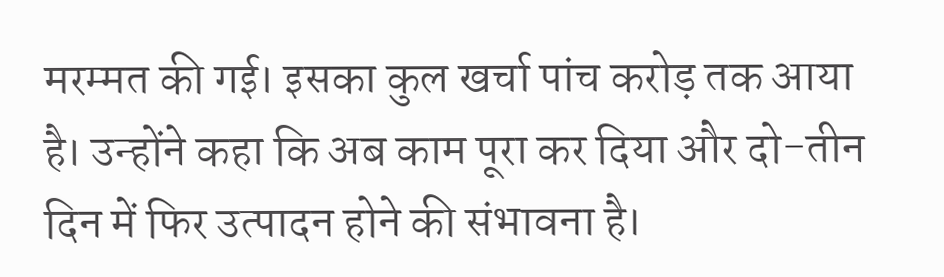मरम्मत की गई। इसका कुल खर्चा पांच करोड़ तक आया है। उन्होंने कहा कि अब काम पूरा कर दिया और दो-तीन दिन में फिर उत्पादन होने की संभावना है।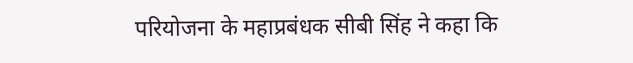परियोजना के महाप्रबंधक सीबी सिंह ने कहा कि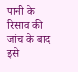पानी के रिसाव की जांच के बाद इसे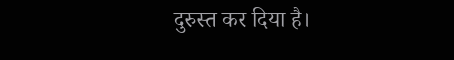दुरुस्त कर दिया है।